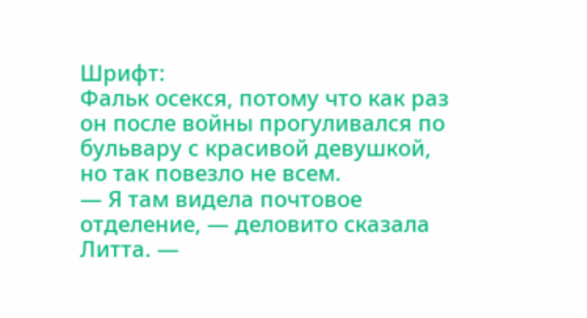Шрифт:
Фальк осекся, потому что как раз он после войны прогуливался по бульвару с красивой девушкой, но так повезло не всем.
— Я там видела почтовое отделение, — деловито сказала Литта. —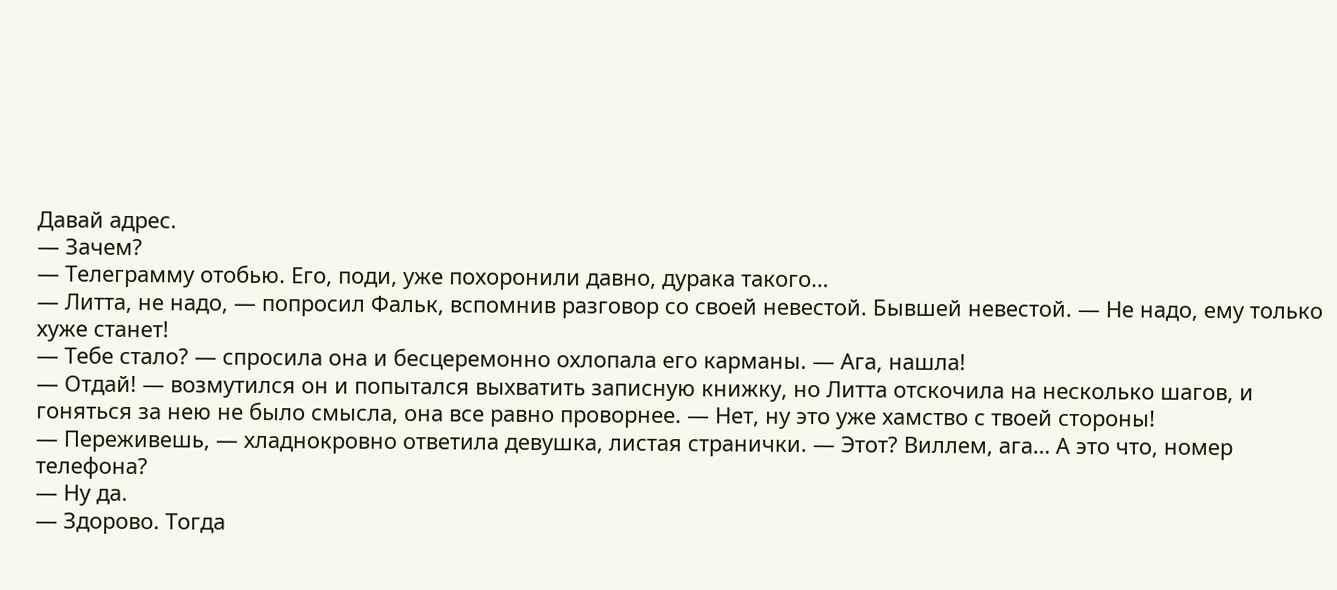Давай адрес.
— Зачем?
— Телеграмму отобью. Его, поди, уже похоронили давно, дурака такого…
— Литта, не надо, — попросил Фальк, вспомнив разговор со своей невестой. Бывшей невестой. — Не надо, ему только хуже станет!
— Тебе стало? — спросила она и бесцеремонно охлопала его карманы. — Ага, нашла!
— Отдай! — возмутился он и попытался выхватить записную книжку, но Литта отскочила на несколько шагов, и гоняться за нею не было смысла, она все равно проворнее. — Нет, ну это уже хамство с твоей стороны!
— Переживешь, — хладнокровно ответила девушка, листая странички. — Этот? Виллем, ага… А это что, номер телефона?
— Ну да.
— Здорово. Тогда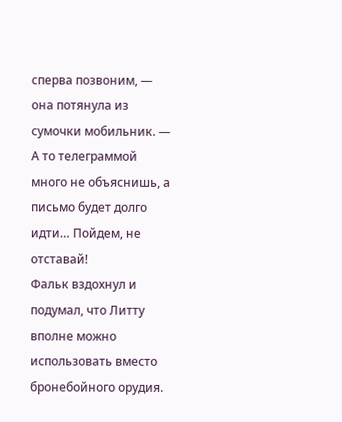сперва позвоним, — она потянула из сумочки мобильник. — А то телеграммой много не объяснишь, а письмо будет долго идти… Пойдем, не отставай!
Фальк вздохнул и подумал, что Литту вполне можно использовать вместо бронебойного орудия.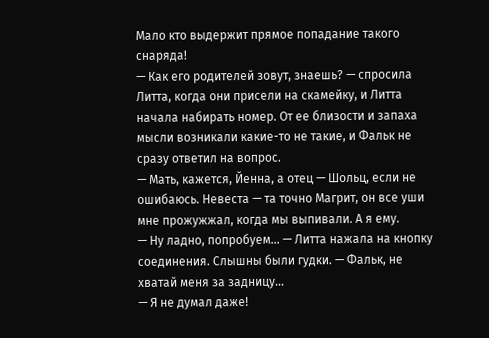Мало кто выдержит прямое попадание такого снаряда!
— Как его родителей зовут, знаешь? — спросила Литта, когда они присели на скамейку, и Литта начала набирать номер. От ее близости и запаха мысли возникали какие-то не такие, и Фальк не сразу ответил на вопрос.
— Мать, кажется, Йенна, а отец — Шольц, если не ошибаюсь. Невеста — та точно Магрит, он все уши мне прожужжал, когда мы выпивали. А я ему.
— Ну ладно, попробуем… — Литта нажала на кнопку соединения. Слышны были гудки. — Фальк, не хватай меня за задницу…
— Я не думал даже!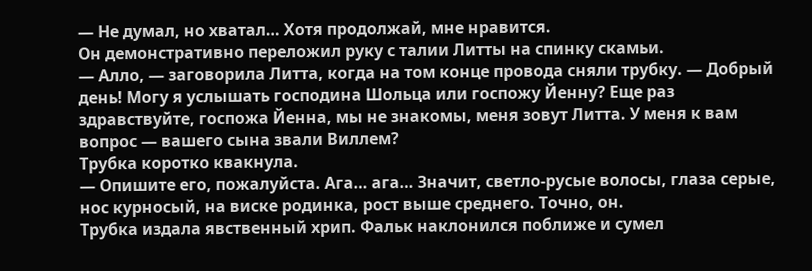— Не думал, но хватал… Хотя продолжай, мне нравится.
Он демонстративно переложил руку с талии Литты на спинку скамьи.
— Алло, — заговорила Литта, когда на том конце провода сняли трубку. — Добрый день! Могу я услышать господина Шольца или госпожу Йенну? Еще раз здравствуйте, госпожа Йенна, мы не знакомы, меня зовут Литта. У меня к вам вопрос — вашего сына звали Виллем?
Трубка коротко квакнула.
— Опишите его, пожалуйста. Ага… ага… Значит, светло-русые волосы, глаза серые, нос курносый, на виске родинка, рост выше среднего. Точно, он.
Трубка издала явственный хрип. Фальк наклонился поближе и сумел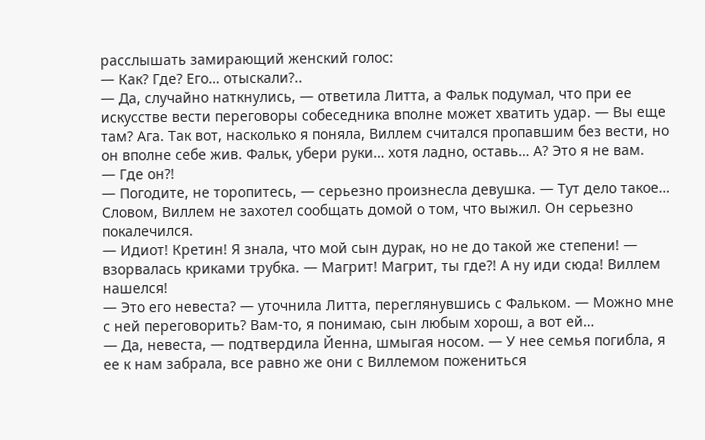расслышать замирающий женский голос:
— Как? Где? Его… отыскали?..
— Да, случайно наткнулись, — ответила Литта, а Фальк подумал, что при ее искусстве вести переговоры собеседника вполне может хватить удар. — Вы еще там? Ага. Так вот, насколько я поняла, Виллем считался пропавшим без вести, но он вполне себе жив. Фальк, убери руки… хотя ладно, оставь… А? Это я не вам.
— Где он?!
— Погодите, не торопитесь, — серьезно произнесла девушка. — Тут дело такое… Словом, Виллем не захотел сообщать домой о том, что выжил. Он серьезно покалечился.
— Идиот! Кретин! Я знала, что мой сын дурак, но не до такой же степени! — взорвалась криками трубка. — Магрит! Магрит, ты где?! А ну иди сюда! Виллем нашелся!
— Это его невеста? — уточнила Литта, переглянувшись с Фальком. — Можно мне с ней переговорить? Вам-то, я понимаю, сын любым хорош, а вот ей…
— Да, невеста, — подтвердила Йенна, шмыгая носом. — У нее семья погибла, я ее к нам забрала, все равно же они с Виллемом пожениться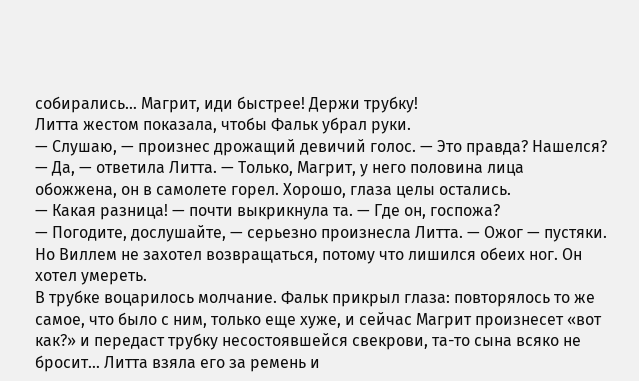собирались… Магрит, иди быстрее! Держи трубку!
Литта жестом показала, чтобы Фальк убрал руки.
— Слушаю, — произнес дрожащий девичий голос. — Это правда? Нашелся?
— Да, — ответила Литта. — Только, Магрит, у него половина лица обожжена, он в самолете горел. Хорошо, глаза целы остались.
— Какая разница! — почти выкрикнула та. — Где он, госпожа?
— Погодите, дослушайте, — серьезно произнесла Литта. — Ожог — пустяки. Но Виллем не захотел возвращаться, потому что лишился обеих ног. Он хотел умереть.
В трубке воцарилось молчание. Фальк прикрыл глаза: повторялось то же самое, что было с ним, только еще хуже, и сейчас Магрит произнесет «вот как?» и передаст трубку несостоявшейся свекрови, та-то сына всяко не бросит… Литта взяла его за ремень и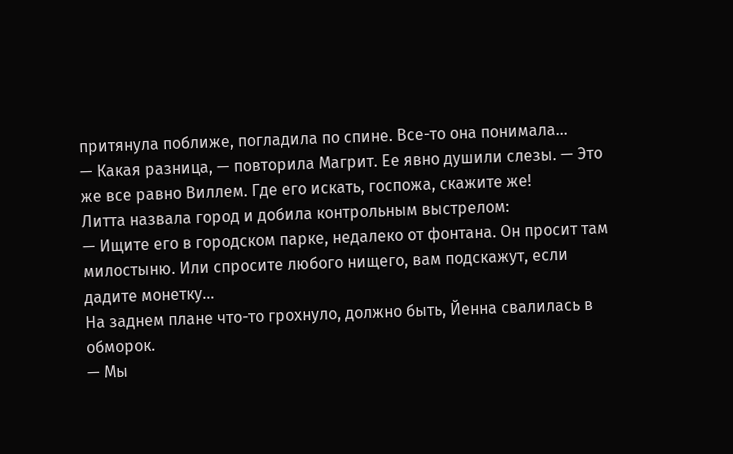притянула поближе, погладила по спине. Все-то она понимала…
— Какая разница, — повторила Магрит. Ее явно душили слезы. — Это же все равно Виллем. Где его искать, госпожа, скажите же!
Литта назвала город и добила контрольным выстрелом:
— Ищите его в городском парке, недалеко от фонтана. Он просит там милостыню. Или спросите любого нищего, вам подскажут, если дадите монетку…
На заднем плане что-то грохнуло, должно быть, Йенна свалилась в обморок.
— Мы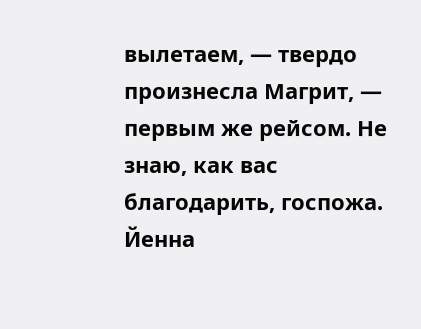вылетаем, — твердо произнесла Магрит, — первым же рейсом. Не знаю, как вас благодарить, госпожа. Йенна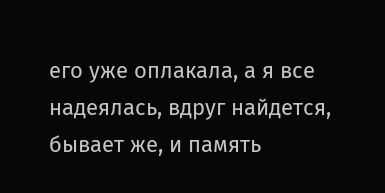его уже оплакала, а я все надеялась, вдруг найдется, бывает же, и память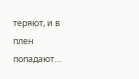теряют, и в плен попадают…